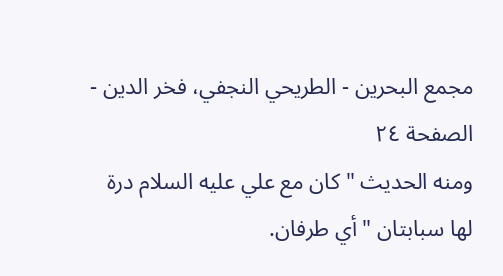مجمع البحرين - الطريحي النجفي، فخر الدين - الصفحة ٢٤
ومنه الحديث " كان مع علي عليه السلام درة لها سبابتان " أي طرفان.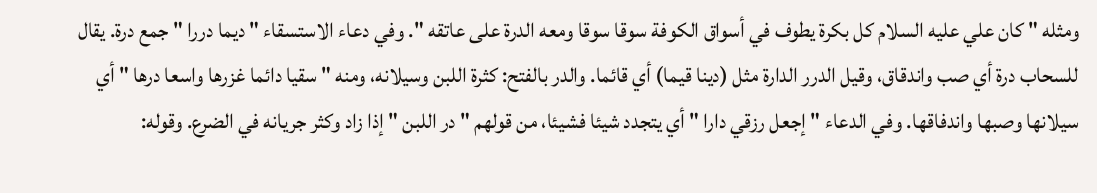ومثله " كان علي عليه السلام كل بكرة يطوف في أسواق الكوفة سوقا سوقا ومعه الدرة على عاتقه ". وفي دعاء الاستسقاء " ديما دررا " جمع درة. يقال للسحاب درة أي صب واندقاق، وقيل الدرر الدارة مثل (دينا قيما) أي قائما. والدر بالفتح: كثرة اللبن وسيلانه، ومنه " سقيا دائما غزرها واسعا درها " أي سيلانها وصبها واندفاقها. وفي الدعاء " إجعل رزقي دارا " أي يتجدد شيئا فشيئا، من قولهم " در اللبن " إذا زاد وكثر جريانه في الضرع. وقوله: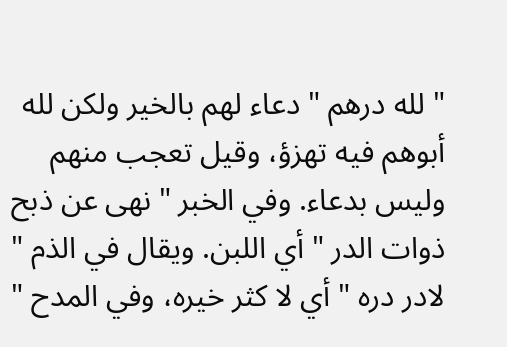" لله درهم " دعاء لهم بالخير ولكن لله أبوهم فيه تهزؤ، وقيل تعجب منهم وليس بدعاء. وفي الخبر " نهى عن ذبح ذوات الدر " أي اللبن. ويقال في الذم " لادر دره " أي لا كثر خيره، وفي المدح "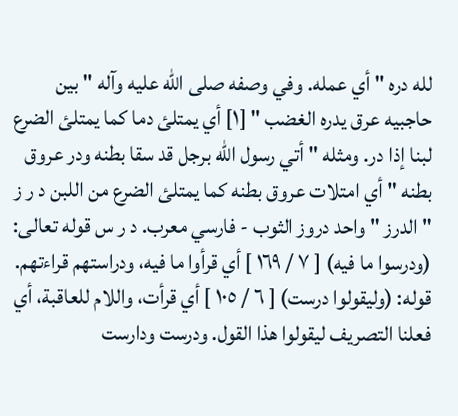لله دره " أي عمله. وفي وصفه صلى الله عليه وآله " بين حاجبيه عرق يدره الغضب " [١] أي يمتلئ دما كما يمتلئ الضرع لبنا إذا در. ومثله " أتي رسول الله برجل قد سقا بطنه ودر عروق بطنه " أي امتلات عروق بطنه كما يمتلئ الضرع من اللبن د ر ز " الدرز " واحد دروز الثوب - فارسي معرب. د ر س قوله تعالى: (ودرسوا ما فيه) [ ٧ / ١٦٩ ] أي قرأوا ما فيه، ودراستهم قراءتهم. قوله: (وليقولوا درست) [ ٦ / ١٠٥ ] أي قرأت، واللام للعاقبة، أي فعلنا التصريف ليقولوا هذا القول. ودرست ودارست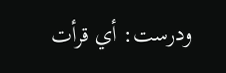ودرست: أي قرأت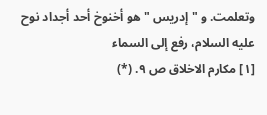وتعلمت. و " إدريس " هو أخنوخ أحد أجداد نوح عليه السلام، رفع إلى السماء
[١] مكارم الاخلاق ص ٩. (*)